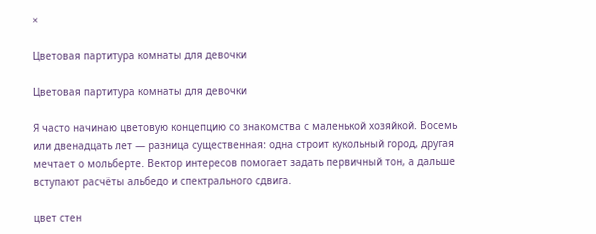×

Цветовая партитура комнаты для девочки

Цветовая партитура комнаты для девочки

Я часто начинаю цветовую концепцию со знакомства с маленькой хозяйкой. Восемь или двенадцать лет — разница существенная: одна строит кукольный город, другая мечтает о мольберте. Вектор интересов помогает задать первичный тон, а дальше вступают расчёты альбедо и спектрального сдвига.

цвет стен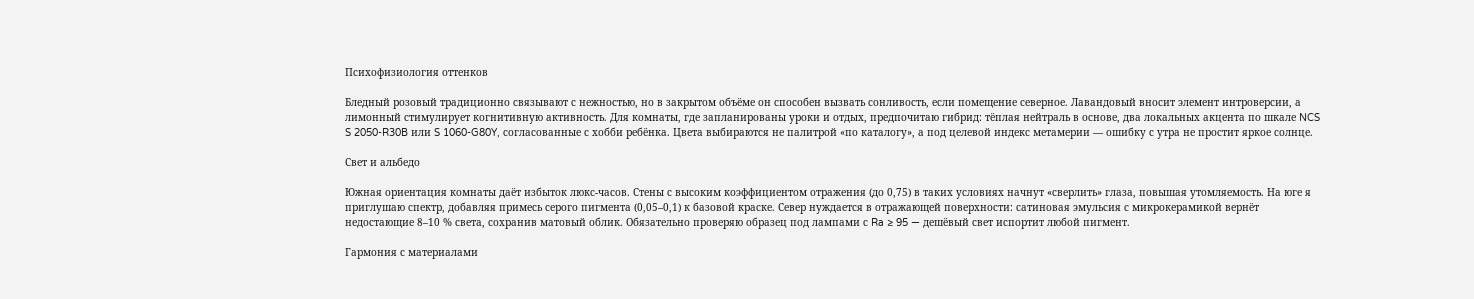Психофизиология оттенков

Бледный розовый традиционно связывают с нежностью, но в закрытом объёме он способен вызвать сонливость, если помещение северное. Лавандовый вносит элемент интроверсии, а лимонный стимулирует когнитивную активность. Для комнаты, где запланированы уроки и отдых, предпочитаю гибрид: тёплая нейтраль в основе, два локальных акцента по шкале NCS S 2050-R30B или S 1060-G80Y, согласованные с хобби ребёнка. Цвета выбираются не палитрой «по каталогу», а под целевой индекс метамерии — ошибку с утра не простит яркое солнце.

Свет и альбедо

Южная ориентация комнаты даёт избыток люкс-часов. Стены с высоким коэффициентом отражения (до 0,75) в таких условиях начнут «сверлить» глаза, повышая утомляемость. На юге я приглушаю спектр, добавляя примесь серого пигмента (0,05–0,1) к базовой краске. Север нуждается в отражающей поверхности: сатиновая эмульсия с микрокерамикой вернёт недостающие 8–10 % света, сохранив матовый облик. Обязательно проверяю образец под лампами с Ra ≥ 95 — дешёвый свет испортит любой пигмент.

Гармония с материалами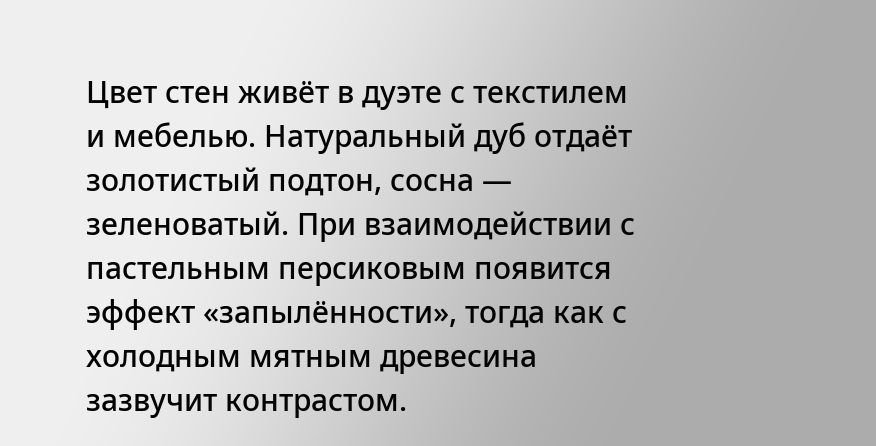Цвет стен живёт в дуэте с текстилем и мебелью. Натуральный дуб отдаёт золотистый подтон, сосна — зеленоватый. При взаимодействии с пастельным персиковым появится эффект «запылённости», тогда как с холодным мятным древесина зазвучит контрастом.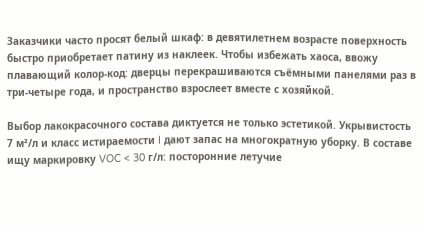Заказчики часто просят белый шкаф: в девятилетнем возрасте поверхность быстро приобретает патину из наклеек. Чтобы избежать хаоса, ввожу плавающий колор-код: дверцы перекрашиваются съёмными панелями раз в три-четыре года, и пространство взрослеет вместе с хозяйкой.

Выбор лакокрасочного состава диктуется не только эстетикой. Укрывистость 7 м²/л и класс истираемости I дают запас на многократную уборку. В составе ищу маркировку VOC < 30 г/л: посторонние летучие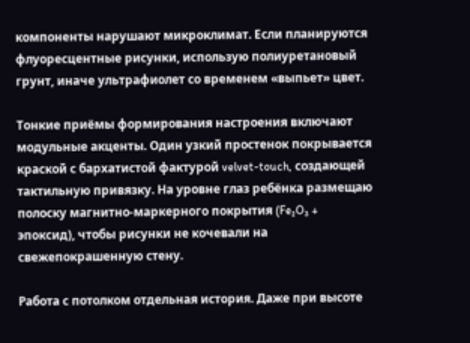компоненты нарушают микроклимат. Если планируются флуоресцентные рисунки, использую полиуретановый грунт, иначе ультрафиолет со временем «выпьет» цвет.

Тонкие приёмы формирования настроения включают модульные акценты. Один узкий простенок покрывается краской с бархатистой фактурой velvet-touch, создающей тактильную привязку. На уровне глаз ребёнка размещаю полоску магнитно-маркерного покрытия (Fe₂O₃ + эпоксид), чтобы рисунки не кочевали на свежепокрашенную стену.

Работа с потолком отдельная история. Даже при высоте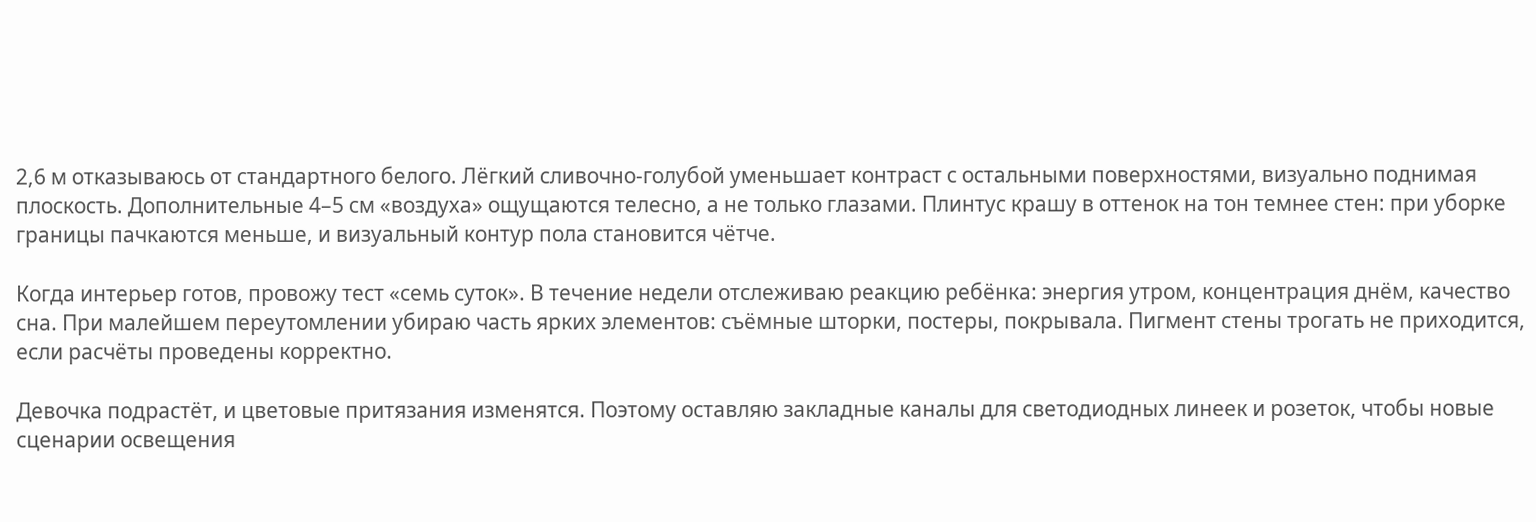2,6 м отказываюсь от стандартного белого. Лёгкий сливочно-голубой уменьшает контраст с остальными поверхностями, визуально поднимая плоскость. Дополнительные 4–5 см «воздуха» ощущаются телесно, а не только глазами. Плинтус крашу в оттенок на тон темнее стен: при уборке границы пачкаются меньше, и визуальный контур пола становится чётче.

Когда интерьер готов, провожу тест «семь суток». В течение недели отслеживаю реакцию ребёнка: энергия утром, концентрация днём, качество сна. При малейшем переутомлении убираю часть ярких элементов: съёмные шторки, постеры, покрывала. Пигмент стены трогать не приходится, если расчёты проведены корректно.

Девочка подрастёт, и цветовые притязания изменятся. Поэтому оставляю закладные каналы для светодиодных линеек и розеток, чтобы новые сценарии освещения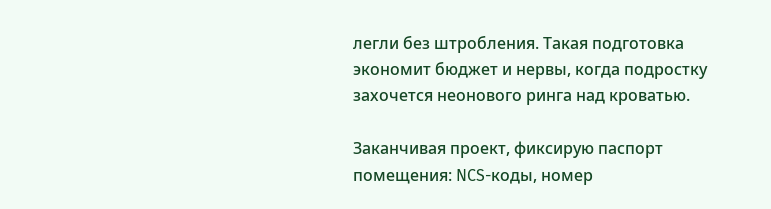легли без штробления. Такая подготовка экономит бюджет и нервы, когда подростку захочется неонового ринга над кроватью.

Заканчивая проект, фиксирую паспорт помещения: NCS-коды, номер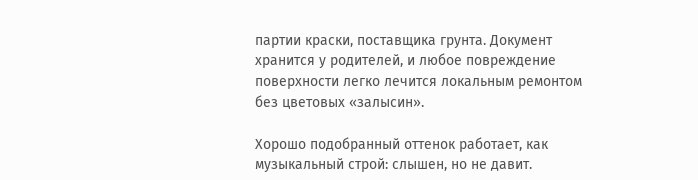партии краски, поставщика грунта. Документ хранится у родителей, и любое повреждение поверхности легко лечится локальным ремонтом без цветовых «залысин».

Хорошо подобранный оттенок работает, как музыкальный строй: слышен, но не давит.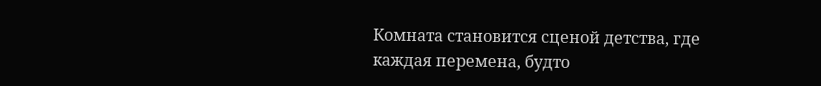Комната становится сценой детства, где каждая перемена, будто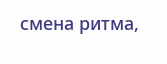смена ритма,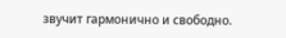звучит гармонично и свободно.